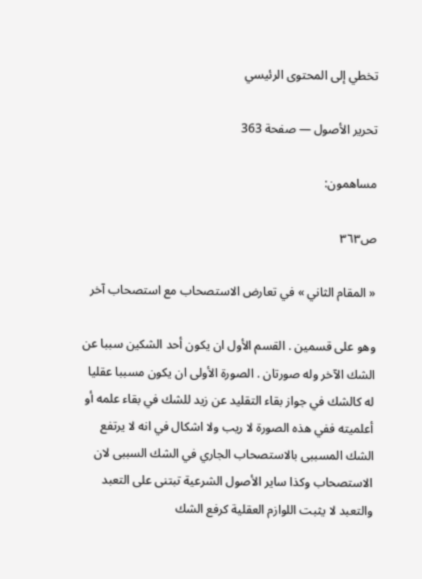تخطي إلى المحتوى الرئيسي

تحرير الأصول — صفحة 363

مساهمون:

ص٣٦٣

« المقام الثاني » في تعارض الاستصحاب مع استصحاب آخر

وهو على قسمين . القسم الأول ان يكون أحد الشكين سببا عن الشك الآخر وله صورتان . الصورة الأولى ان يكون مسببا عقليا له كالشك في جواز بقاء التقليد عن زيد للشك في بقاء علمه أو أعلميته ففي هذه الصورة لا ريب ولا اشكال في انه لا يرتفع الشك المسببى بالاستصحاب الجاري في الشك السببى لان الاستصحاب وكذا ساير الأصول الشرعية تبتنى على التعبد والتعبد لا يثبت اللوازم العقلية كرفع الشك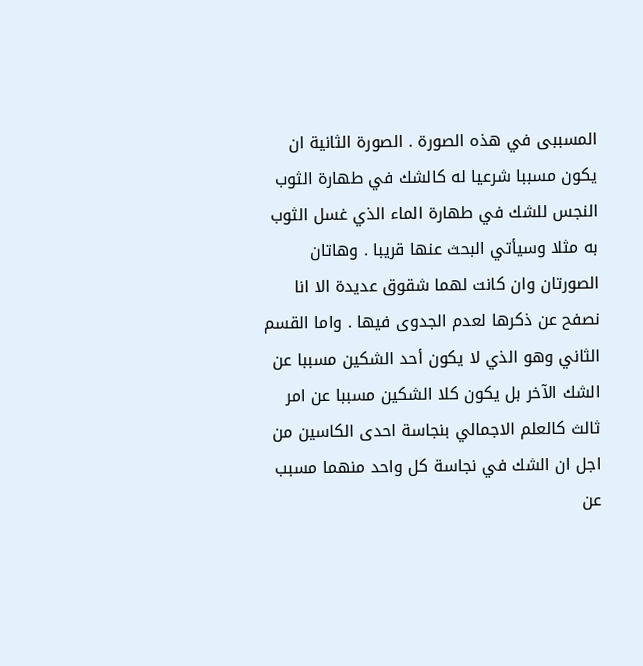المسببى في هذه الصورة . الصورة الثانية ان يكون مسببا شرعيا له كالشك في طهارة الثوب النجس للشك في طهارة الماء الذي غسل الثوب به مثلا وسيأتي البحث عنها قريبا . وهاتان الصورتان وان كانت لهما شقوق عديدة الا انا نصفح عن ذكرها لعدم الجدوى فيها . واما القسم الثاني وهو الذي لا يكون أحد الشكين مسببا عن الشك الآخر بل يكون كلا الشكين مسببا عن امر ثالث كالعلم الاجمالي بنجاسة احدى الكاسين من اجل ان الشك في نجاسة كل واحد منهما مسبب عن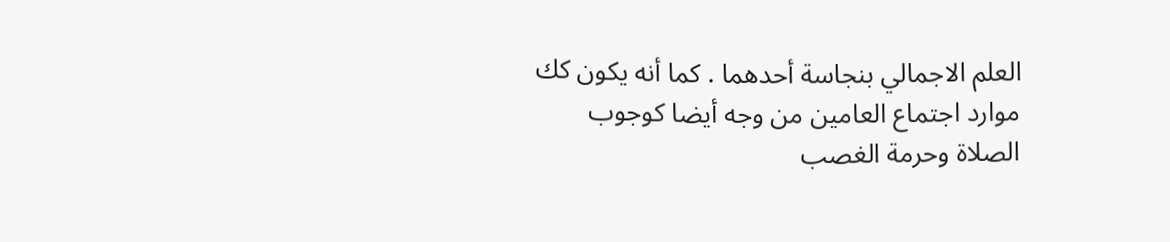العلم الاجمالي بنجاسة أحدهما . كما أنه يكون كك موارد اجتماع العامين من وجه أيضا كوجوب الصلاة وحرمة الغصب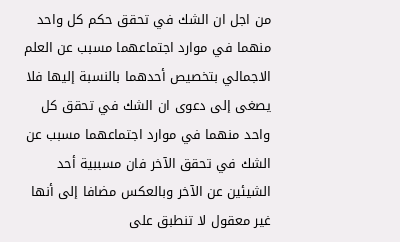من اجل ان الشك في تحقق حكم كل واحد منهما في موارد اجتماعهما مسبب عن العلم الاجمالي بتخصيص أحدهما بالنسبة إليها فلا يصغى إلى دعوى ان الشك في تحقق كل واحد منهما في موارد اجتماعهما مسبب عن الشك في تحقق الآخر فان مسببية أحد الشيئين عن الآخر وبالعكس مضافا إلى أنها غير معقول لا تنطبق على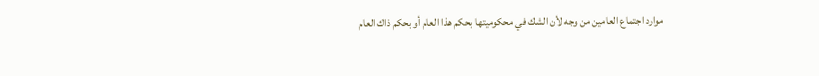موارد اجتماع العامين من وجه لأن الشك في محكوميتها بحكم هذا العام أو بحكم ذاك العام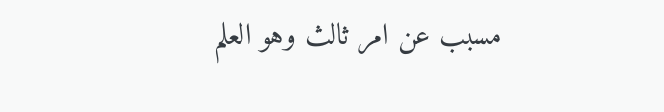مسبب عن امر ثالث وهو العلم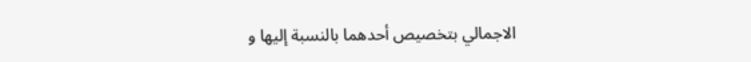الاجمالي بتخصيص أحدهما بالنسبة إليها و